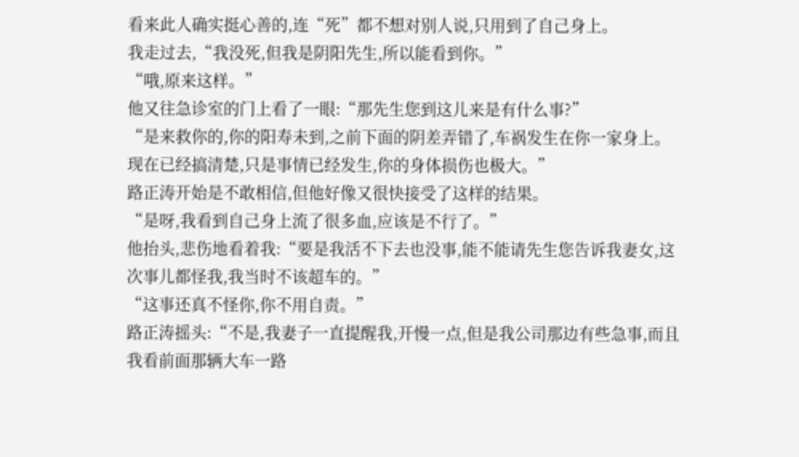看来此人确实挺心善的,连“死”都不想对别人说,只用到了自己身上。
我走过去,“我没死,但我是阴阳先生,所以能看到你。”
“哦,原来这样。”
他又往急诊室的门上看了一眼:“那先生您到这儿来是有什么事?”
“是来救你的,你的阳寿未到,之前下面的阴差弄错了,车祸发生在你一家身上。现在已经搞清楚,只是事情已经发生,你的身体损伤也极大。”
路正涛开始是不敢相信,但他好像又很快接受了这样的结果。
“是呀,我看到自己身上流了很多血,应该是不行了。”
他抬头,悲伤地看着我:“要是我活不下去也没事,能不能请先生您告诉我妻女,这次事儿都怪我,我当时不该超车的。”
“这事还真不怪你,你不用自责。”
路正涛摇头:“不是,我妻子一直提醒我,开慢一点,但是我公司那边有些急事,而且我看前面那辆大车一路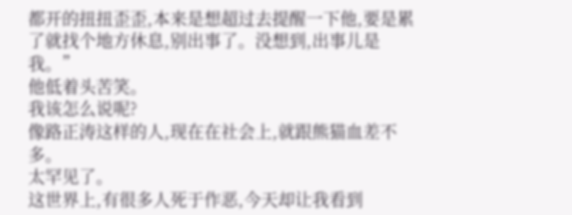都开的扭扭歪歪,本来是想超过去提醒一下他,要是累了就找个地方休息,别出事了。没想到,出事儿是我。”
他低着头苦笑。
我该怎么说呢?
像路正涛这样的人,现在在社会上,就跟熊猫血差不多。
太罕见了。
这世界上,有很多人死于作恶,今天却让我看到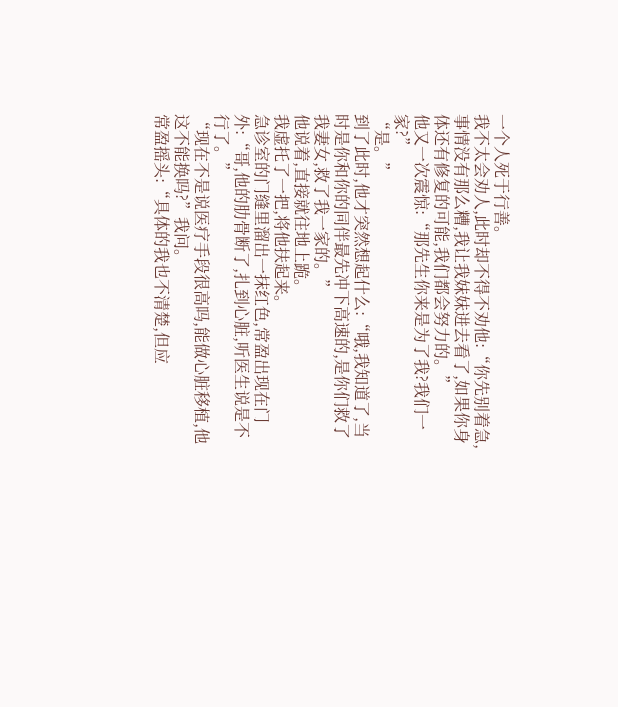一个人死于行善。
我不太会劝人,此时却不得不劝他:“你先别着急,事情没有那么糟,我让我妹妹进去看了,如果你身体还有修复的可能,我们都会努力的。”
他又一次震惊:“那先生你来是为了我?我们一家?”
“是。”
到了此时,他才突然想起什么:“哦,我知道了,当时是你和你的同伴最先冲下高速的,是你们救了我妻女,救了我一家的。”
他说着,直接就往地上跪。
我虚托了一把,将他扶起来。
急诊室的门缝里溜出一抹红色,常盈出现在门外:“哥,他的肋骨断了,扎到心脏,听医生说是不行了。”
“现在不是说医疗手段很高吗,能做心脏移植,他这不能换吗?”我问。
常盈摇头:“具体的我也不清楚,但应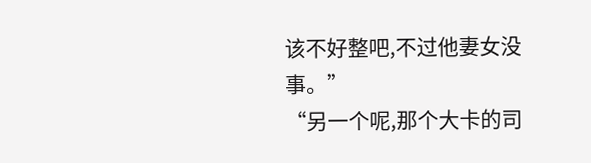该不好整吧,不过他妻女没事。”
“另一个呢,那个大卡的司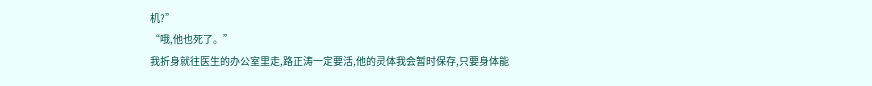机?”
“哦,他也死了。”
我折身就往医生的办公室里走,路正涛一定要活,他的灵体我会暂时保存,只要身体能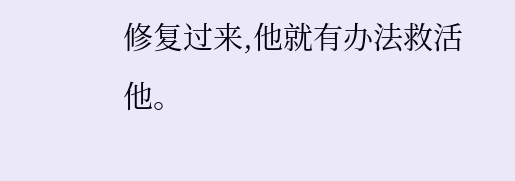修复过来,他就有办法救活他。